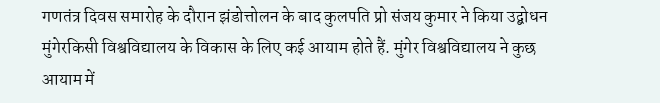गणतंत्र दिवस समारोह के दौरान झंडोत्तोलन के बाद कुलपति प्रो संजय कुमार ने किया उद्बोधन
मुंगेरकिसी विश्वविद्यालय के विकास के लिए कई आयाम होते हैं. मुंगेर विश्वविद्यालय ने कुछ आयाम में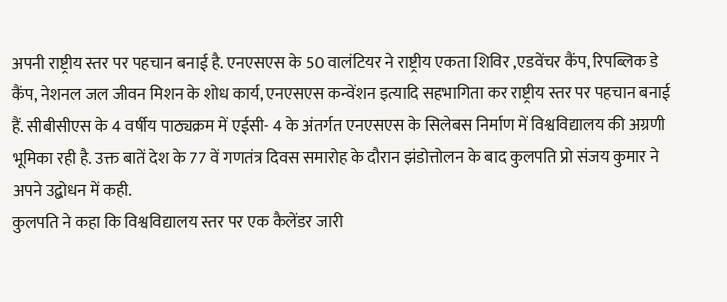अपनी राष्ट्रीय स्तर पर पहचान बनाई है. एनएसएस के 50 वालंटियर ने राष्ट्रीय एकता शिविर ,एडवेंचर कैंप, रिपब्लिक डे कैंप, नेशनल जल जीवन मिशन के शोध कार्य, एनएसएस कन्वेंशन इत्यादि सहभागिता कर राष्ट्रीय स्तर पर पहचान बनाई हैं. सीबीसीएस के 4 वर्षीय पाठ्यक्रम में एईसी- 4 के अंतर्गत एनएसएस के सिलेबस निर्माण में विश्वविद्यालय की अग्रणी भूमिका रही है. उक्त बातें देश के 77 वें गणतंत्र दिवस समारोह के दौरान झंडोत्तोलन के बाद कुलपति प्रो संजय कुमार ने अपने उद्बोधन में कही.
कुलपति ने कहा कि विश्वविद्यालय स्तर पर एक कैलेंडर जारी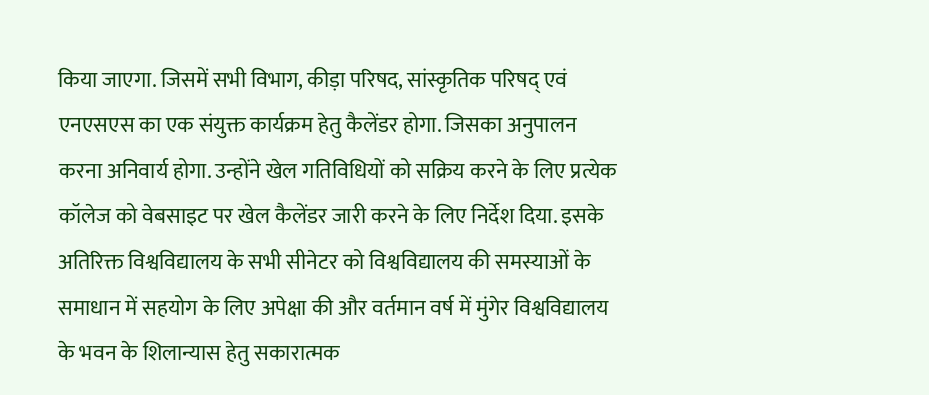किया जाएगा. जिसमें सभी विभाग, कीड़ा परिषद, सांस्कृतिक परिषद् एवं एनएसएस का एक संयुक्त कार्यक्रम हेतु कैलेंडर होगा. जिसका अनुपालन करना अनिवार्य होगा. उन्होंने खेल गतिविधियों को सक्रिय करने के लिए प्रत्येक कॉलेज को वेबसाइट पर खेल कैलेंडर जारी करने के लिए निर्देश दिया. इसके अतिरिक्त विश्वविद्यालय के सभी सीनेटर को विश्वविद्यालय की समस्याओं के समाधान में सहयोग के लिए अपेक्षा की और वर्तमान वर्ष में मुंगेर विश्वविद्यालय के भवन के शिलान्यास हेतु सकारात्मक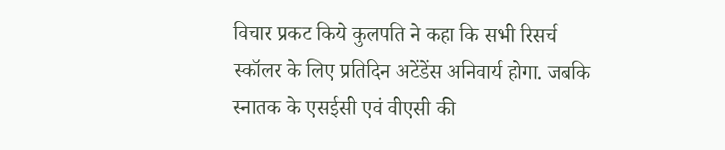विचार प्रकट किये कुलपति ने कहा कि सभी रिसर्च स्कॉलर के लिए प्रतिदिन अटेंडेंस अनिवार्य होगा. जबकि स्नातक के एसईसी एवं वीएसी की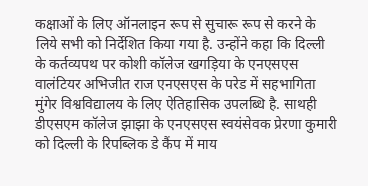कक्षाओं के लिए ऑनलाइन रूप से सुचारू रूप से करने के लिये सभी को निर्देशित किया गया है. उन्होंने कहा कि दिल्ली के कर्तव्यपथ पर कोशी कॉलेज खगड़िया के एनएसएस वालंटियर अभिजीत राज एनएसएस के परेड में सहभागिता मुंगेर विश्वविद्यालय के लिए ऐतिहासिक उपलब्धि है. साथही डीएसएम कॉलेज झाझा के एनएसएस स्वयंसेवक प्रेरणा कुमारी को दिल्ली के रिपब्लिक डे कैंप में माय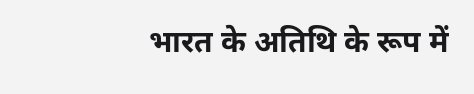भारत के अतिथि के रूप में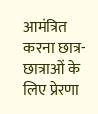आमंत्रित करना छात्र-छात्राओं के लिए प्रेरणा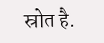स्रोत है.